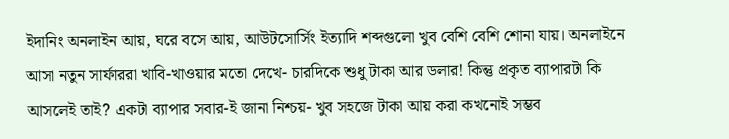ইদানিং অনলাইন আয়, ঘরে বসে আয়, আউটসোর্সিং ইত্যাদি শব্দগুলো খুব বেশি বেশি শোনা যায়। অনলাইনে আসা নতুন সার্ফাররা খাবি-খাওয়ার মতো দেখে- চারদিকে শুধু টাকা আর ডলার! কিন্তু প্রকৃত ব্যাপারটা কি আসলেই তাই? একটা ব্যাপার সবার-ই জানা নিশ্চয়- খুব সহজে টাকা আয় করা কখনোই সম্ভব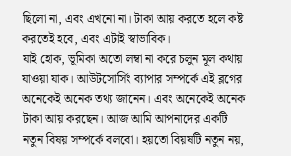ছিলো না, এবং এখনো না। টাকা আয় করতে হলে কষ্ট করতেই হবে, এবং এটাই স্বাভাবিক।
যাই হোক, ভূমিকা অতো লম্বা না করে চলুন মূল কথায় যাওয়া যাক। আউটসোর্সিং ব্যাপার সম্পর্কে এই ব্লগের অনেকেই অনেক তথ্য জানেন। এবং অনেকেই অনেক টাকা আয় করছেন। আজ আমি আপনাদের একটি নতুন বিষয় সম্পর্কে বলবো। হয়তো বিয়ষটি নতুন নয়,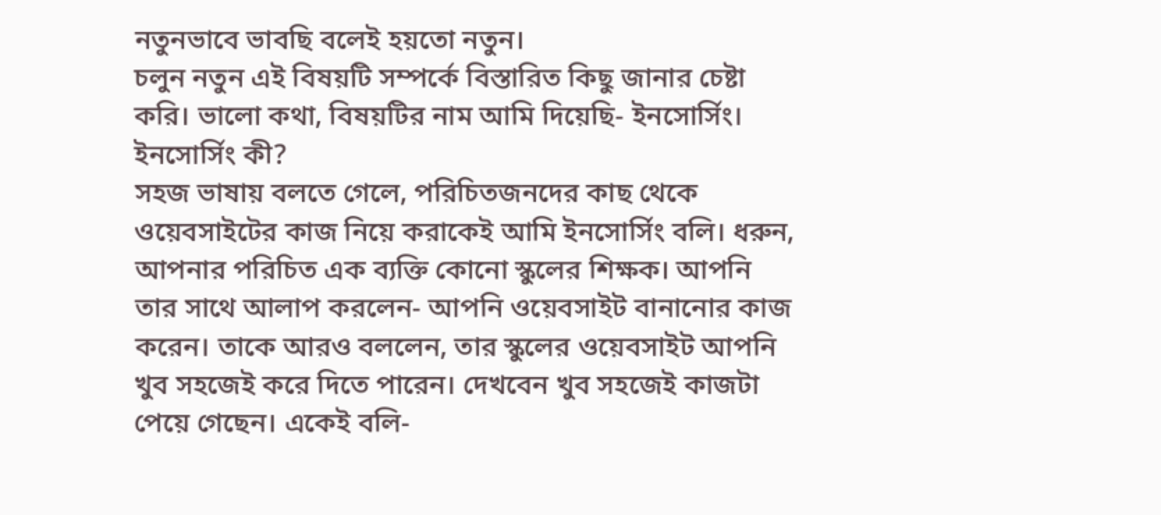নতুনভাবে ভাবছি বলেই হয়তো নতুন।
চলুন নতুন এই বিষয়টি সম্পর্কে বিস্তারিত কিছু জানার চেষ্টা করি। ভালো কথা, বিষয়টির নাম আমি দিয়েছি- ইনসোর্সিং।
ইনসোর্সিং কী?
সহজ ভাষায় বলতে গেলে, পরিচিতজনদের কাছ থেকে ওয়েবসাইটের কাজ নিয়ে করাকেই আমি ইনসোর্সিং বলি। ধরুন, আপনার পরিচিত এক ব্যক্তি কোনো স্কুলের শিক্ষক। আপনি তার সাথে আলাপ করলেন- আপনি ওয়েবসাইট বানানোর কাজ করেন। তাকে আরও বললেন, তার স্কুলের ওয়েবসাইট আপনি খুব সহজেই করে দিতে পারেন। দেখবেন খুব সহজেই কাজটা পেয়ে গেছেন। একেই বলি-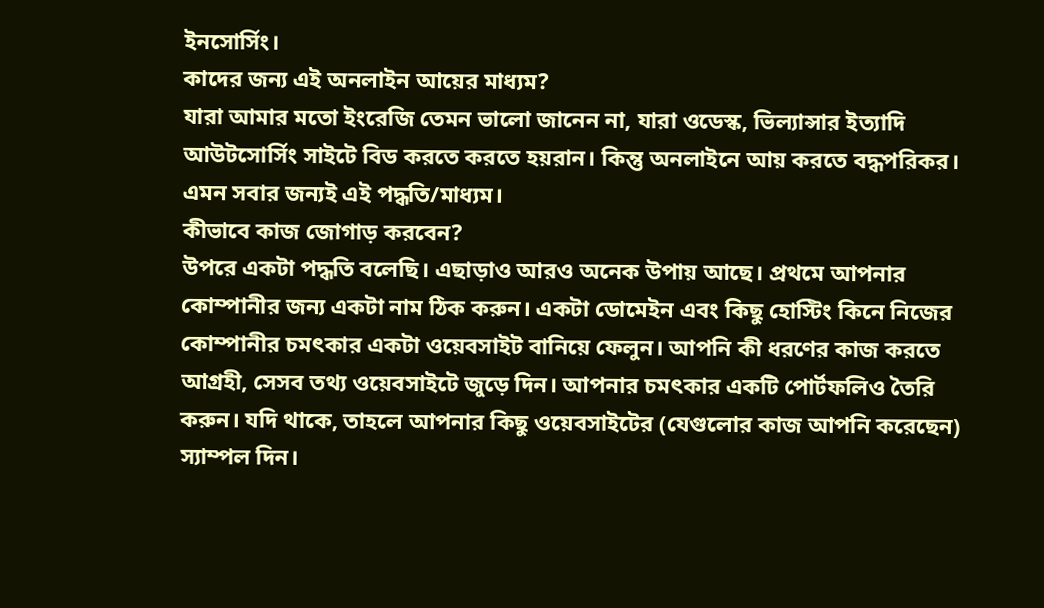ইনসোর্সিং।
কাদের জন্য এই অনলাইন আয়ের মাধ্যম?
যারা আমার মতো ইংরেজি তেমন ভালো জানেন না, যারা ওডেস্ক, ভিল্যান্সার ইত্যাদি আউটসোর্সিং সাইটে বিড করতে করতে হয়রান। কিন্তু অনলাইনে আয় করতে বদ্ধপরিকর। এমন সবার জন্যই এই পদ্ধতি/মাধ্যম।
কীভাবে কাজ জোগাড় করবেন?
উপরে একটা পদ্ধতি বলেছি। এছাড়াও আরও অনেক উপায় আছে। প্রথমে আপনার কোম্পানীর জন্য একটা নাম ঠিক করুন। একটা ডোমেইন এবং কিছু হোস্টিং কিনে নিজের কোম্পানীর চমৎকার একটা ওয়েবসাইট বানিয়ে ফেলুন। আপনি কী ধরণের কাজ করতে আগ্রহী, সেসব তথ্য ওয়েবসাইটে জুড়ে দিন। আপনার চমৎকার একটি পোর্টফলিও তৈরি করুন। যদি থাকে, তাহলে আপনার কিছু ওয়েবসাইটের (যেগুলোর কাজ আপনি করেছেন) স্যাম্পল দিন।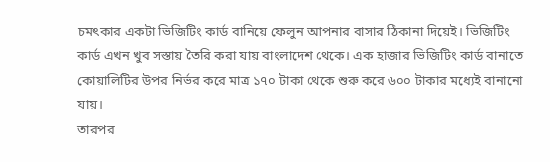চমৎকার একটা ভিজিটিং কার্ড বানিয়ে ফেলুন আপনার বাসার ঠিকানা দিয়েই। ভিজিটিং কার্ড এখন খুব সস্তায় তৈরি করা যায় বাংলাদেশ থেকে। এক হাজার ভিজিটিং কার্ড বানাতে কোয়ালিটির উপর নির্ভর করে মাত্র ১৭০ টাকা থেকে শুরু করে ৬০০ টাকার মধ্যেই বানানো যায়।
তারপর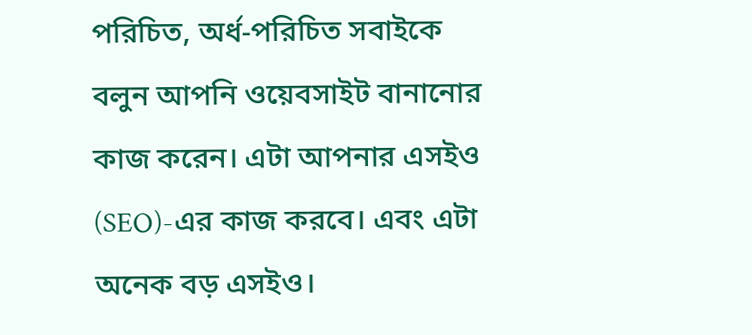পরিচিত, অর্ধ-পরিচিত সবাইকে বলুন আপনি ওয়েবসাইট বানানোর কাজ করেন। এটা আপনার এসইও (SEO)-এর কাজ করবে। এবং এটা অনেক বড় এসইও।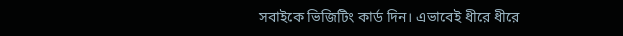সবাইকে ভিজিটিং কার্ড দিন। এভাবেই ধীরে ধীরে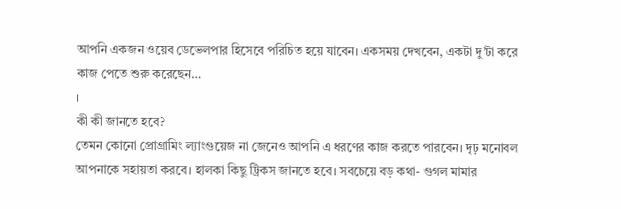আপনি একজন ওয়েব ডেভেলপার হিসেবে পরিচিত হয়ে যাবেন। একসময় দেখবেন, একটা দু’টা করে কাজ পেতে শুরু করেছেন…
।
কী কী জানতে হবে?
তেমন কোনো প্রোগ্রামিং ল্যাংগুয়েজ না জেনেও আপনি এ ধরণের কাজ করতে পারবেন। দৃঢ় মনোবল আপনাকে সহায়তা করবে। হালকা কিছু ট্রিকস জানতে হবে। সবচেয়ে বড় কথা- গুগল মামার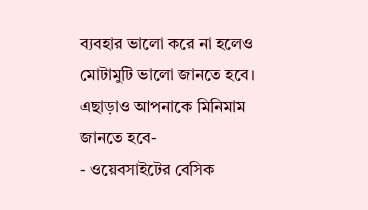ব্যবহার ভালো করে না হলেও মোটামুটি ভালো জানতে হবে।
এছাড়াও আপনাকে মিনিমাম জানতে হবে-
- ওয়েবসাইটের বেসিক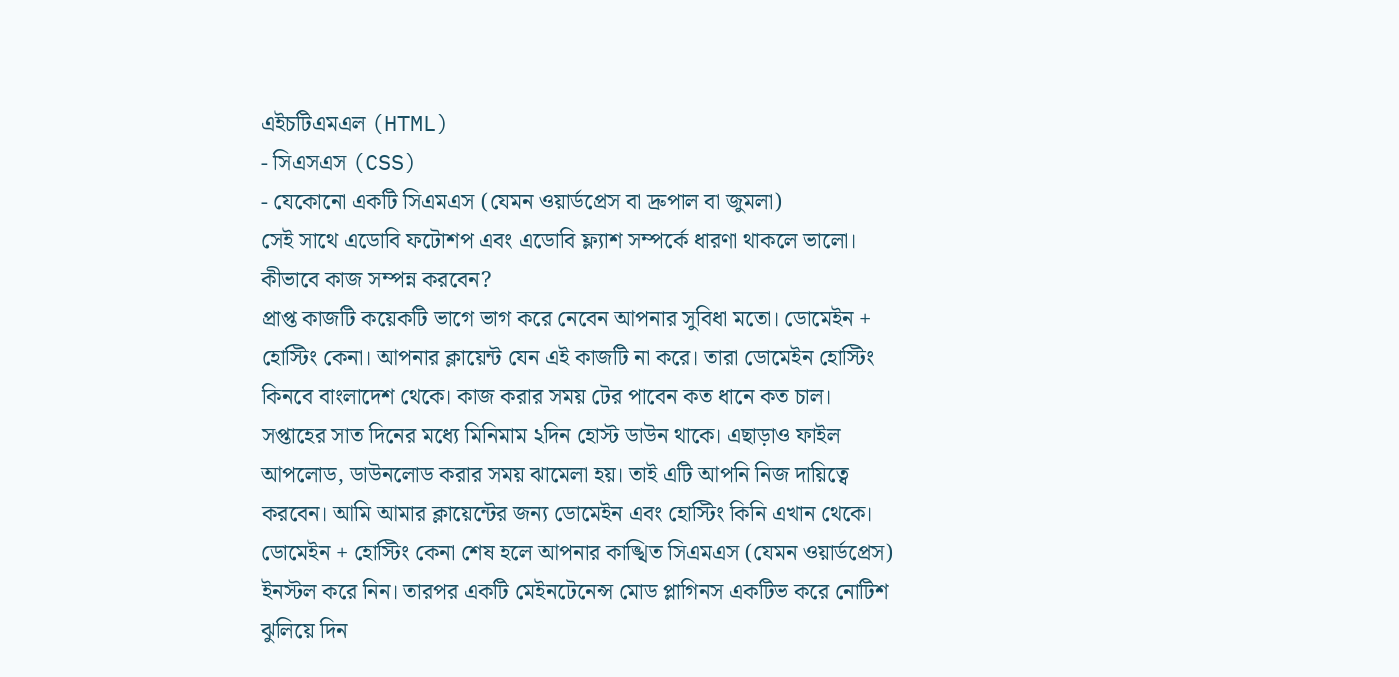এইচটিএমএল (HTML)
- সিএসএস (CSS)
- যেকোনো একটি সিএমএস (যেমন ওয়ার্ডপ্রেস বা দ্রুপাল বা জুমলা)
সেই সাথে এডোবি ফটোশপ এবং এডোবি ফ্ল্যাশ সম্পর্কে ধারণা থাকলে ভালো।
কীভাবে কাজ সম্পন্ন করবেন?
প্রাপ্ত কাজটি কয়েকটি ভাগে ভাগ করে নেবেন আপনার সুবিধা মতো। ডোমেইন + হোস্টিং কেনা। আপনার ক্লায়েন্ট যেন এই কাজটি না করে। তারা ডোমেইন হোস্টিং কিনবে বাংলাদেশ থেকে। কাজ করার সময় টের পাবেন কত ধানে কত চাল। সপ্তাহের সাত দিনের মধ্যে মিনিমাম ২দিন হোস্ট ডাউন থাকে। এছাড়াও ফাইল আপলোড, ডাউনলোড করার সময় ঝামেলা হয়। তাই এটি আপনি নিজ দায়িত্বে করবেন। আমি আমার ক্লায়েন্টের জন্য ডোমেইন এবং হোস্টিং কিনি এখান থেকে।
ডোমেইন + হোস্টিং কেনা শেষ হলে আপনার কাঙ্খিত সিএমএস (যেমন ওয়ার্ডপ্রেস) ইনস্টল করে নিন। তারপর একটি মেইনটেনেন্স মোড প্লাগিনস একটিভ করে নোটিশ ঝুলিয়ে দিন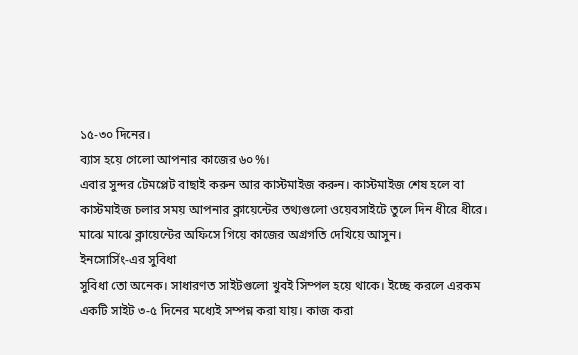১৫-৩০ দিনের।
ব্যাস হয়ে গেলো আপনার কাজের ৬০%।
এবার সুন্দর টেমপ্লেট বাছাই করুন আর কাস্টমাইজ করুন। কাস্টমাইজ শেষ হলে বা কাস্টমাইজ চলার সময় আপনার ক্লায়েন্টের তথ্যগুলো ওয়েবসাইটে তুলে দিন ধীরে ধীরে।
মাঝে মাঝে ক্লায়েন্টের অফিসে গিয়ে কাজের অগ্রগতি দেখিয়ে আসুন।
ইনসোর্সিং-এর সুবিধা
সুবিধা তো অনেক। সাধারণত সাইটগুলো খুবই সিম্পল হয়ে থাকে। ইচ্ছে করলে এরকম একটি সাইট ৩-৫ দিনের মধ্যেই সম্পন্ন করা যায়। কাজ করা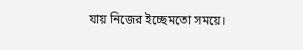যায় নিজের ইচ্ছেমতো সময়ে।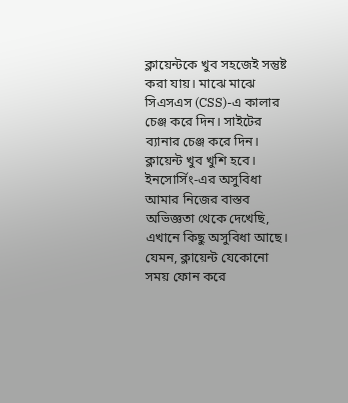ক্লায়েন্টকে খুব সহজেই সন্তুষ্ট করা যায়। মাঝে মাঝে সিএসএস (CSS)-এ কালার চেঞ্জ করে দিন। সাইটের ব্যানার চেঞ্জ করে দিন। ক্লায়েন্ট খুব খুশি হবে।
ইনসোর্সিং-এর অসুবিধা
আমার নিজের বাস্তব অভিজ্ঞতা থেকে দেখেছি, এখানে কিছু অসুবিধা আছে। যেমন, ক্লায়েন্ট যেকোনো সময় ফোন করে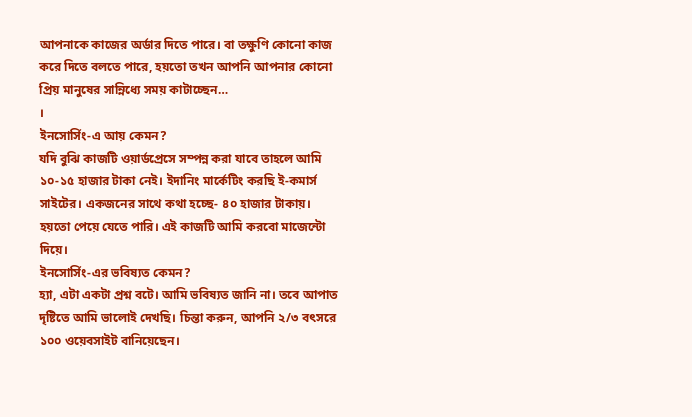আপনাকে কাজের অর্ডার দিতে পারে। বা তক্ষুণি কোনো কাজ করে দিতে বলতে পারে, হয়তো তখন আপনি আপনার কোনো প্রিয় মানুষের সান্নিধ্যে সময় কাটাচ্ছেন…
।
ইনসোর্সিং-এ আয় কেমন?
যদি বুঝি কাজটি ওয়ার্ডপ্রেসে সম্পন্ন করা যাবে তাহলে আমি ১০-১৫ হাজার টাকা নেই। ইদানিং মার্কেটিং করছি ই-কমার্স সাইটের। একজনের সাথে কথা হচ্ছে- ৪০ হাজার টাকায়। হয়তো পেয়ে যেতে পারি। এই কাজটি আমি করবো মাজেন্টো দিয়ে।
ইনসোর্সিং-এর ভবিষ্যত কেমন?
হ্যা, এটা একটা প্রশ্ন বটে। আমি ভবিষ্যত জানি না। তবে আপাত দৃষ্টিতে আমি ভালোই দেখছি। চিন্তা করুন, আপনি ২/৩ বৎসরে ১০০ ওয়েবসাইট বানিয়েছেন।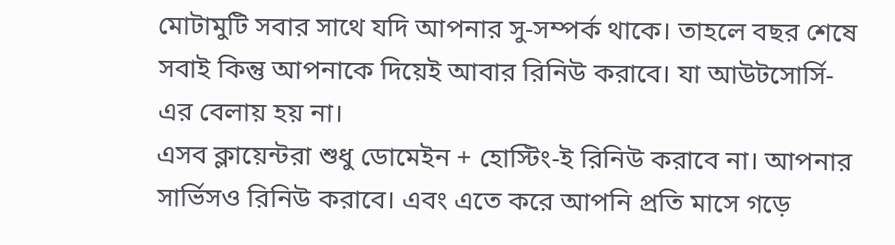মোটামুটি সবার সাথে যদি আপনার সু-সম্পর্ক থাকে। তাহলে বছর শেষে সবাই কিন্তু আপনাকে দিয়েই আবার রিনিউ করাবে। যা আউটসোর্সি-এর বেলায় হয় না।
এসব ক্লায়েন্টরা শুধু ডোমেইন + হোস্টিং-ই রিনিউ করাবে না। আপনার সার্ভিসও রিনিউ করাবে। এবং এতে করে আপনি প্রতি মাসে গড়ে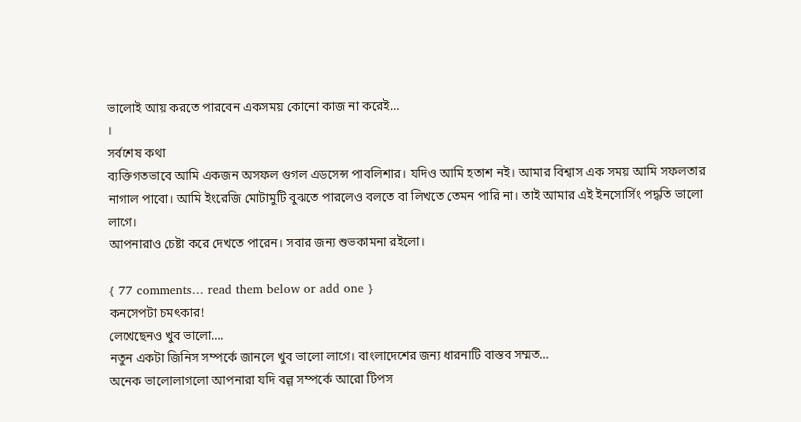ভালোই আয় করতে পারবেন একসময় কোনো কাজ না করেই…
।
সর্বশেষ কথা
ব্যক্তিগতভাবে আমি একজন অসফল গুগল এডসেন্স পাবলিশার। যদিও আমি হতাশ নই। আমার বিশ্বাস এক সময় আমি সফলতার নাগাল পাবো। আমি ইংরেজি মোটামুটি বুঝতে পারলেও বলতে বা লিখতে তেমন পারি না। তাই আমার এই ইনসোর্সিং পদ্ধতি ভালো লাগে।
আপনারাও চেষ্টা করে দেখতে পারেন। সবার জন্য শুভকামনা রইলো।

{ 77 comments… read them below or add one }
কনসেপটা চমৎকার!
লেখেছেনও খুব ভালো….
নতুন একটা জিনিস সম্পর্কে জানলে খুব ভালো লাগে। বাংলাদেশের জন্য ধারনাটি বাস্তব সম্মত…
অনেক ভালোলাগলো আপনারা যদি বল্গ সম্পর্কে আরো টিপস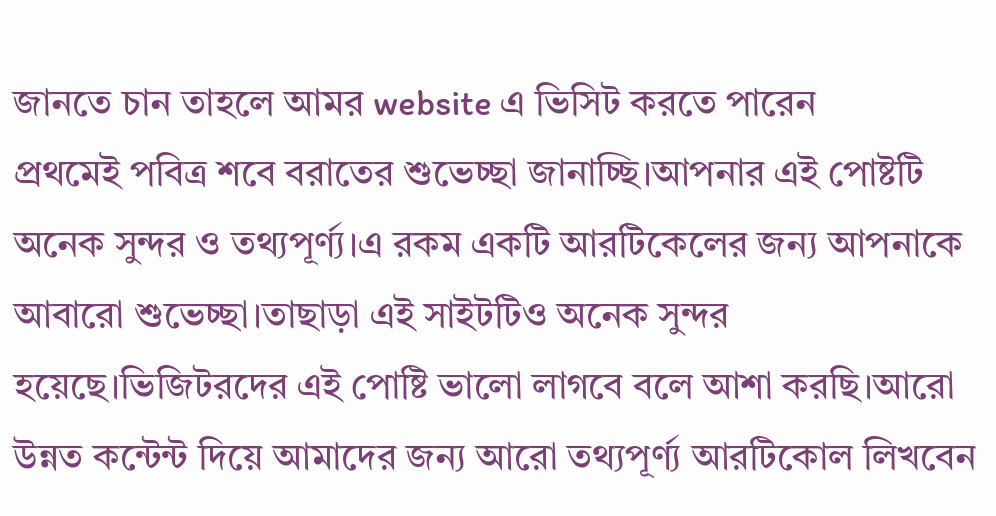জানতে চান তাহলে আমর website এ ভিসিট করতে পারেন
প্রথমেই পবিত্র শবে বরাতের শুভেচ্ছা জানাচ্ছি।আপনার এই পোষ্টটি অনেক সুন্দর ও তথ্যপূর্ণ্য।এ রকম একটি আরটিকেলের জন্য আপনাকে আবারো শুভেচ্ছা।তাছাড়া এই সাইটটিও অনেক সুন্দর হয়েছে।ভিজিটরদের এই পোষ্টি ভালো লাগবে বলে আশা করছি।আরো উন্নত কন্টেন্ট দিয়ে আমাদের জন্য আরো তথ্যপূর্ণ্য আরটিকোল লিখবেন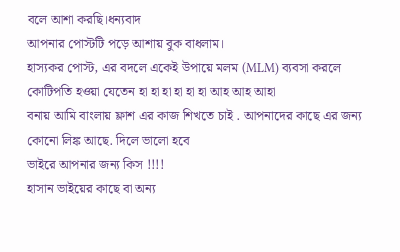বলে আশা করছি।ধন্যবাদ
আপনার পোস্টটি পড়ে আশায় বুক বাধলাম।
হাস্যকর পোস্ট, এর বদলে একেই উপায়ে মলম (MLM) ব্যবসা করলে কোটিপতি হওয়া যেতেন হা হা হা হা হা হা আহ আহ আহা
বনায় আমি বাংলায় ফ্লাশ এর কাজ শিখতে চাই . আপনাদের কাছে এর জন্য কোনো লিঙ্ক আছে. দিলে ভালো হবে
ভাইরে আপনার জন্য কিস !!!!
হাসান ভাইয়ের কাছে বা অন্য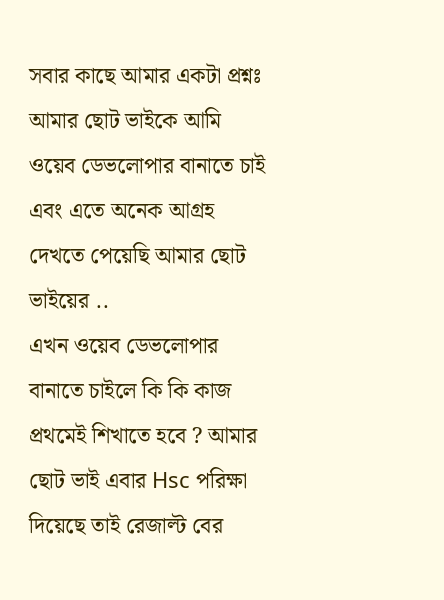সবার কাছে আমার একটা প্রশ্নঃ
আমার ছোট ভাইকে আমি ওয়েব ডেভলোপার বানাতে চাই এবং এতে অনেক আগ্রহ দেখতে পেয়েছি আমার ছোট ভাইয়ের ..
এখন ওয়েব ডেভলোপার বানাতে চাইলে কি কি কাজ প্রথমেই শিখাতে হবে ? আমার ছোট ভাই এবার Hsc পরিক্ষা দিয়েছে তাই রেজাল্ট বের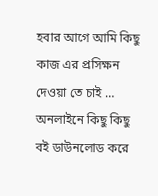হবার আগে আমি কিছু কাজ এর প্রসিক্ষন দেওয়া তে চাই … অনলাইনে কিছু কিছু বই ডাউনলোড করে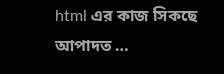html এর কাজ সিকছে আপাদত …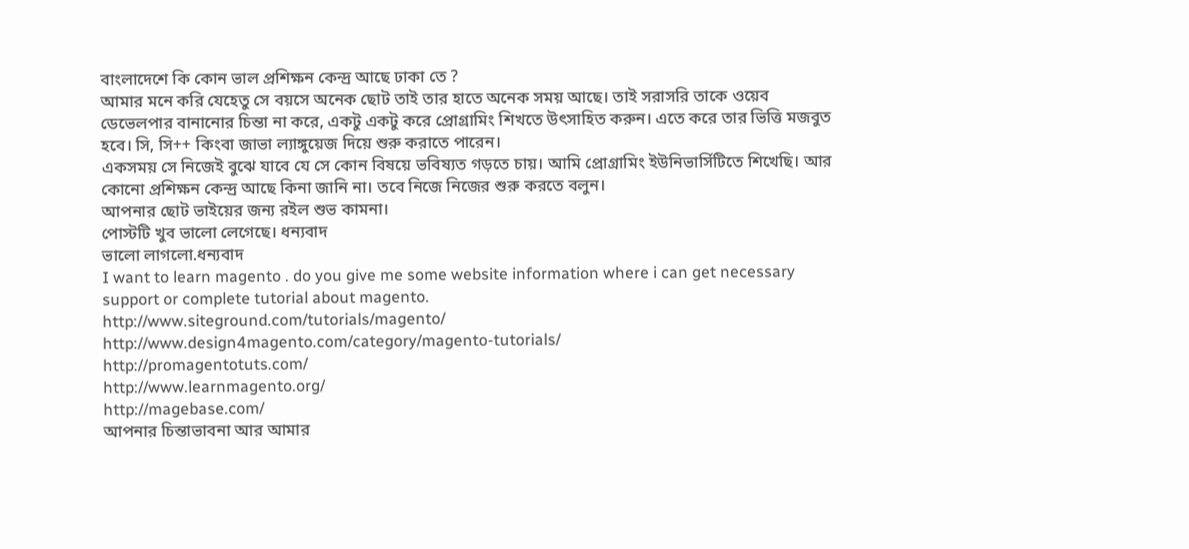বাংলাদেশে কি কোন ভাল প্রশিক্ষন কেন্দ্র আছে ঢাকা তে ?
আমার মনে করি যেহেতু সে বয়সে অনেক ছোট তাই তার হাতে অনেক সময় আছে। তাই সরাসরি তাকে ওয়েব ডেভেলপার বানানোর চিন্তা না করে, একটু একটু করে প্রোগ্রামিং শিখতে উৎসাহিত করুন। এতে করে তার ভিত্তি মজবুত হবে। সি, সি++ কিংবা জাভা ল্যাঙ্গুয়েজ দিয়ে শুরু করাতে পারেন।
একসময় সে নিজেই বুঝে যাবে যে সে কোন বিষয়ে ভবিষ্যত গড়তে চায়। আমি প্রোগ্রামিং ইউনিভার্সিটিতে শিখেছি। আর কোনো প্রশিক্ষন কেন্দ্র আছে কিনা জানি না। তবে নিজে নিজের শুরু করতে বলুন।
আপনার ছোট ভাইয়ের জন্য রইল শুভ কামনা।
পোস্টটি খুব ভালো লেগেছে। ধন্যবাদ
ভালো লাগলো.ধন্যবাদ
I want to learn magento . do you give me some website information where i can get necessary support or complete tutorial about magento.
http://www.siteground.com/tutorials/magento/
http://www.design4magento.com/category/magento-tutorials/
http://promagentotuts.com/
http://www.learnmagento.org/
http://magebase.com/
আপনার চিন্তাভাবনা আর আমার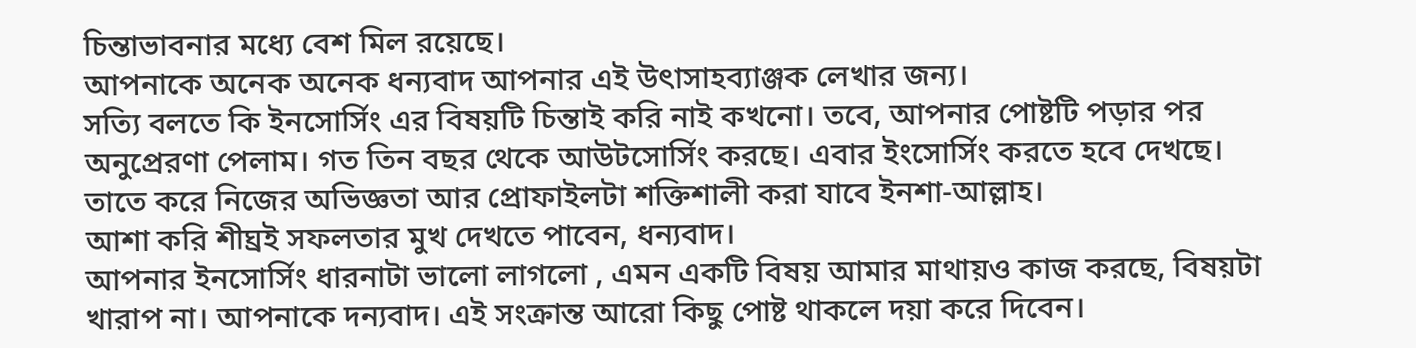চিন্তাভাবনার মধ্যে বেশ মিল রয়েছে।
আপনাকে অনেক অনেক ধন্যবাদ আপনার এই উৎাসাহব্যাঞ্জক লেখার জন্য।
সত্যি বলতে কি ইনসোর্সিং এর বিষয়টি চিন্তাই করি নাই কখনো। তবে, আপনার পোষ্টটি পড়ার পর অনুপ্রেরণা পেলাম। গত তিন বছর থেকে আউটসোর্সিং করছে। এবার ইংসোর্সিং করতে হবে দেখছে। তাতে করে নিজের অভিজ্ঞতা আর প্রোফাইলটা শক্তিশালী করা যাবে ইনশা-আল্লাহ।
আশা করি শীঘ্রই সফলতার মুখ দেখতে পাবেন, ধন্যবাদ।
আপনার ইনসোর্সিং ধারনাটা ভালো লাগলো , এমন একটি বিষয় আমার মাথায়ও কাজ করছে, বিষয়টা খারাপ না। আপনাকে দন্যবাদ। এই সংক্রান্ত আরো কিছু পোষ্ট থাকলে দয়া করে দিবেন।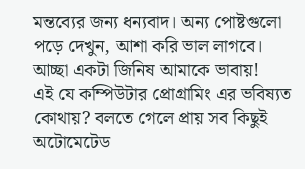মন্তব্যের জন্য ধন্যবাদ। অন্য পোষ্টগুলো পড়ে দেখুন, আশা করি ভাল লাগবে।
আচ্ছা একটা জিনিষ আমাকে ভাবায়!
এই যে কম্পিউটার প্রোগ্রামিং এর ভবিষ্যত কোথায়? বলতে গেলে প্রায় সব কিছুই অটোমেটেড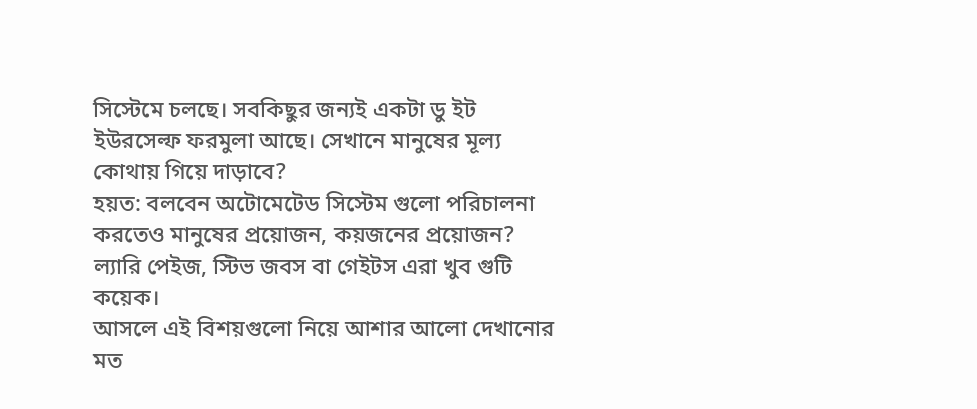সিস্টেমে চলছে। সবকিছুর জন্যই একটা ডু ইট ইউরসেল্ফ ফরমুলা আছে। সেখানে মানুষের মূল্য কোথায় গিয়ে দাড়াবে?
হয়ত: বলবেন অটোমেটেড সিস্টেম গুলো পরিচালনা করতেও মানুষের প্রয়োজন, কয়জনের প্রয়োজন? ল্যারি পেইজ, স্টিভ জবস বা গেইটস এরা খুব গুটি কয়েক।
আসলে এই বিশয়গুলো নিয়ে আশার আলো দেখানোর মত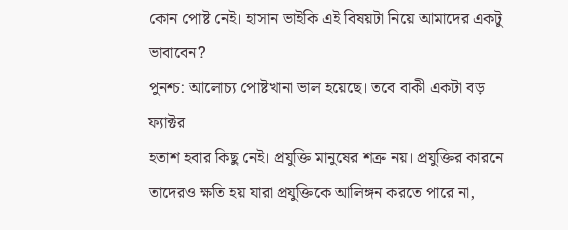কোন পোষ্ট নেই। হাসান ভাইকি এই বিষয়টা নিয়ে আমাদের একটু ভাবাবেন?
পুনশ্চ: আলোচ্য পোষ্টখানা ভাল হয়েছে। তবে বাকী একটা বড় ফ্যাক্টর
হতাশ হবার কিছু নেই। প্রযুক্তি মানুষের শত্রু নয়। প্রযুক্তির কারনে তাদেরও ক্ষতি হয় যারা প্রযুক্তিকে আলিঙ্গন করতে পারে না,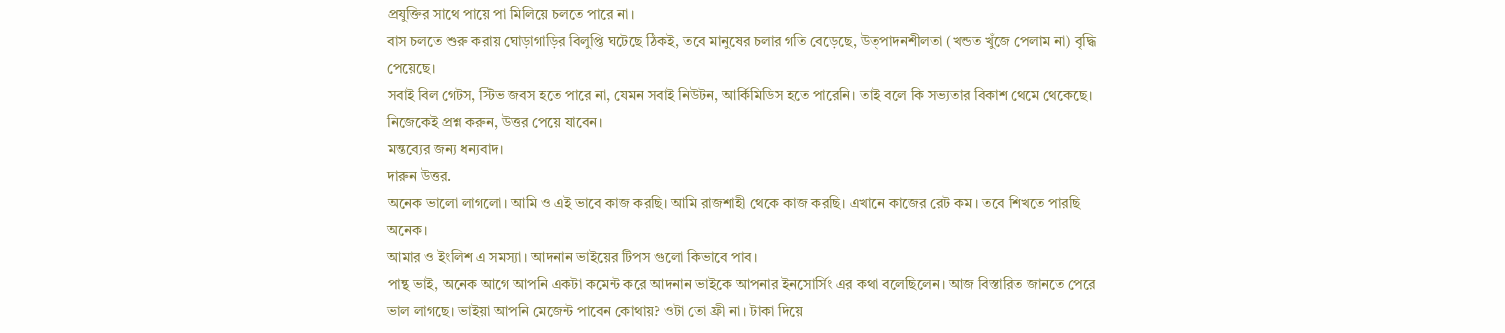প্রযুক্তির সাথে পায়ে পা মিলিয়ে চলতে পারে না।
বাস চলতে শুরু করায় ঘোড়াগাড়ির বিলুপ্তি ঘটেছে ঠিকই, তবে মানুষের চলার গতি বেড়েছে, উত্পাদনশীলতা (খন্ডত খুঁজে পেলাম না) বৃদ্ধি পেয়েছে।
সবাই বিল গেটস, স্টিভ জবস হতে পারে না, যেমন সবাই নিউটন, আর্কিমিডিস হতে পারেনি। তাই বলে কি সভ্যতার বিকাশ থেমে থেকেছে।
নিজেকেই প্রশ্ন করুন, উত্তর পেয়ে যাবেন।
মন্তব্যের জন্য ধন্যবাদ।
দারুন উত্তর.
অনেক ভালো লাগলো। আমি ও এই ভাবে কাজ করছি। আমি রাজশাহী থেকে কাজ করছি। এখানে কাজের রেট কম। তবে শিখতে পারছি অনেক।
আমার ও ইংলিশ এ সমস্যা। আদনান ভাইয়ের টিপস গুলো কিভাবে পাব।
পান্থ ভাই, অনেক আগে আপনি একটা কমেন্ট করে আদনান ভাইকে আপনার ইনসোর্সিং এর কথা বলেছিলেন। আজ বিস্তারিত জানতে পেরে ভাল লাগছে। ভাইয়া আপনি মেজেন্ট পাবেন কোথায়? ওটা তো ফ্রী না। টাকা দিয়ে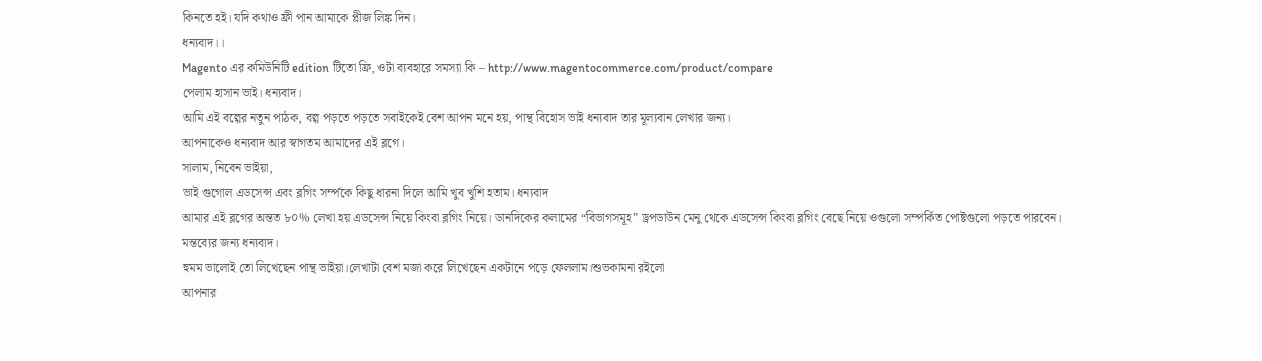কিনতে হই। যদি কথাও ফ্রী পান আমাকে প্লীজ লিঙ্ক দিন।
ধন্যবাদ।।
Magento এর কমিউনিটি edition টিতো ফ্রি, ওটা ব্যবহারে সমস্যা কি – http://www.magentocommerce.com/product/compare
পেলাম হাসান ভাই। ধন্যবাদ।
আমি এই বল্গের নতুন পাঠক, বল্গ পড়তে পড়তে সবাইকেই বেশ আপন মনে হয়, পান্থ বিহোস ভাই ধন্যবাদ তার মূল্যবান লেখার জন্য।
আপনাকেও ধন্যবাদ আর স্বাগতম আমাদের এই ব্লগে।
সালাম, নিবেন ভাইয়া,
ভাই গুগোল এডসেন্স এবং ব্লগিং সর্ম্পকে কিছু ধারনা দিলে আমি খুব খুশি হতাম। ধন্যবাদ
আমার এই ব্লগের অন্তত ৮০% লেখা হয় এডসেন্স নিয়ে কিংবা ব্লগিং নিয়ে। ডানদিকের কলামের “বিভাগসমূহ” ড্রপডাউন মেনু থেকে এডসেন্স কিংবা ব্লগিং বেছে নিয়ে ওগুলো সম্পর্কিত পোষ্টগুলো পড়তে পারবেন।
মন্তব্যের জন্য ধন্যবাদ।
হুমম ভালোই তো লিখেছেন পান্থ ভাইয়া।লেখাটা বেশ মজা করে লিখেছেন একটানে পড়ে ফেললাম।শুভকামনা রইলো
আপনার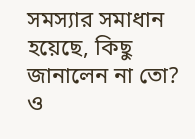সমস্যার সমাধান হয়েছে, কিছু জানালেন না তো?
ও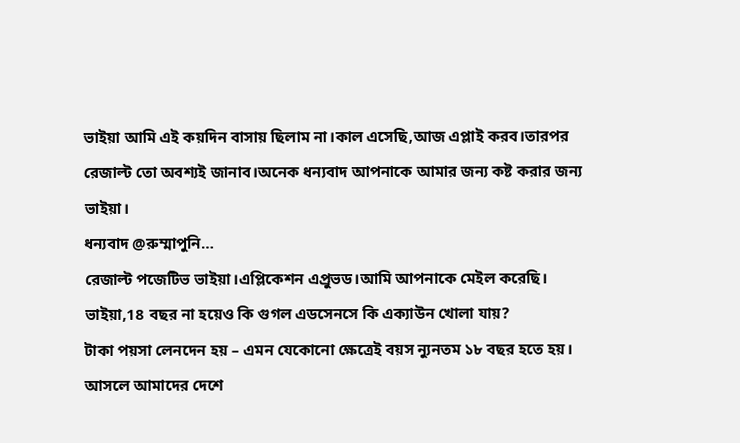ভাইয়া আমি এই কয়দিন বাসায় ছিলাম না।কাল এসেছি,আজ এপ্লাই করব।তারপর রেজাল্ট তো অবশ্যই জানাব।অনেক ধন্যবাদ আপনাকে আমার জন্য কষ্ট করার জন্য ভাইয়া।
ধন্যবাদ @রুম্মাপুনি…
রেজাল্ট পজেটিভ ভাইয়া।এপ্লিকেশন এপ্রুভড।আমি আপনাকে মেইল করেছি।
ভাইয়া,18 বছর না হয়েও কি গুগল এডসেনসে কি এক্যাউন খোলা যায়?
টাকা পয়সা লেনদেন হয় – এমন যেকোনো ক্ষেত্রেই বয়স ন্যুনতম ১৮ বছর হতে হয়।
আসলে আমাদের দেশে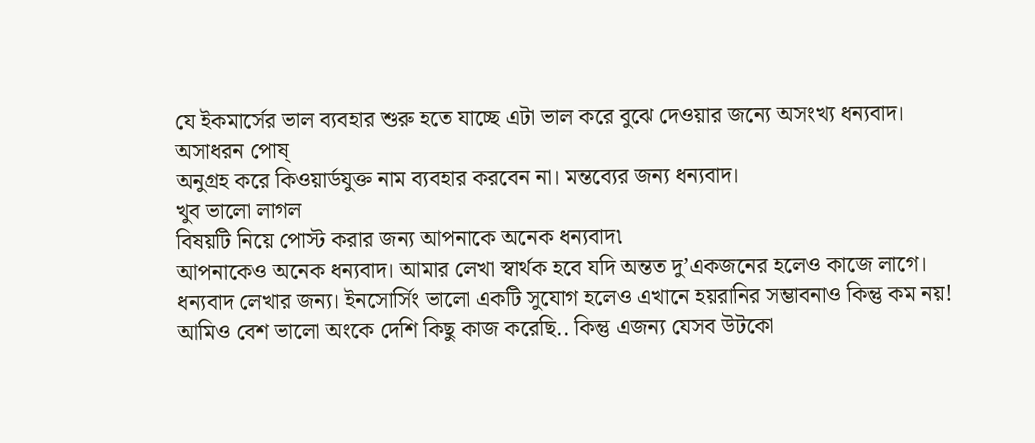যে ইকমার্সের ভাল ব্যবহার শুরু হতে যাচ্ছে এটা ভাল করে বুঝে দেওয়ার জন্যে অসংখ্য ধন্যবাদ। অসাধরন পোষ্
অনুগ্রহ করে কিওয়ার্ডযুক্ত নাম ব্যবহার করবেন না। মন্তব্যের জন্য ধন্যবাদ।
খুব ভালো লাগল
বিষয়টি নিয়ে পোস্ট করার জন্য আপনাকে অনেক ধন্যবাদ৷
আপনাকেও অনেক ধন্যবাদ। আমার লেখা স্বার্থক হবে যদি অন্তত দু’একজনের হলেও কাজে লাগে।
ধন্যবাদ লেখার জন্য। ইনসোর্সিং ভালো একটি সুযোগ হলেও এখানে হয়রানির সম্ভাবনাও কিন্তু কম নয়!
আমিও বেশ ভালো অংকে দেশি কিছু কাজ করেছি.. কিন্তু এজন্য যেসব উটকো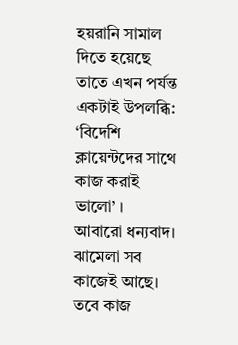হয়রানি সামাল দিতে হয়েছে তাতে এখন পর্যন্ত একটাই উপলব্ধি: ‘বিদেশি ক্লায়েন্টদের সাথে কাজ করাই ভালো’ ।
আবারো ধন্যবাদ।
ঝামেলা সব কাজেই আছে। তবে কাজ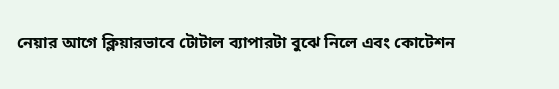নেয়ার আগে ক্লিয়ারভাবে টোটাল ব্যাপারটা বুঝে নিলে এবং কোটেশন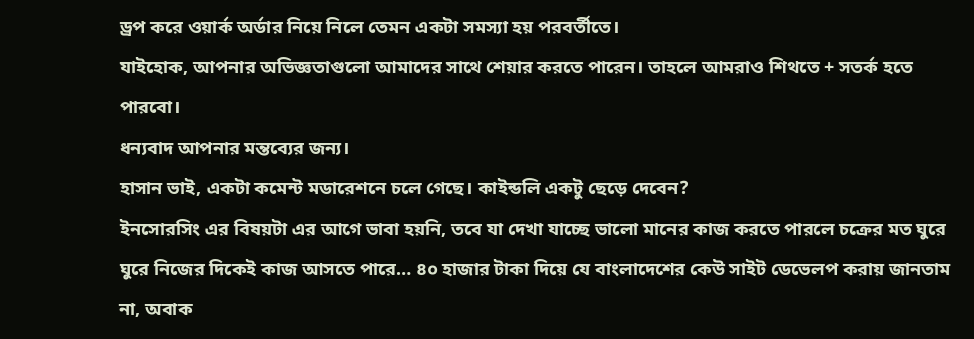ড্রপ করে ওয়ার্ক অর্ডার নিয়ে নিলে তেমন একটা সমস্যা হয় পরবর্তীতে।
যাইহোক, আপনার অভিজ্ঞতাগুলো আমাদের সাথে শেয়ার করতে পারেন। তাহলে আমরাও শিথতে + সতর্ক হতে পারবো।
ধন্যবাদ আপনার মন্তব্যের জন্য।
হাসান ভাই, একটা কমেন্ট মডারেশনে চলে গেছে। কাইন্ডলি একটু ছেড়ে দেবেন?
ইনসোরসিং এর বিষয়টা এর আগে ভাবা হয়নি, তবে যা দেখা যাচ্ছে ভালো মানের কাজ করতে পারলে চক্রের মত ঘুরে ঘুরে নিজের দিকেই কাজ আসতে পারে… ৪০ হাজার টাকা দিয়ে যে বাংলাদেশের কেউ সাইট ডেভেলপ করায় জানতাম না, অবাক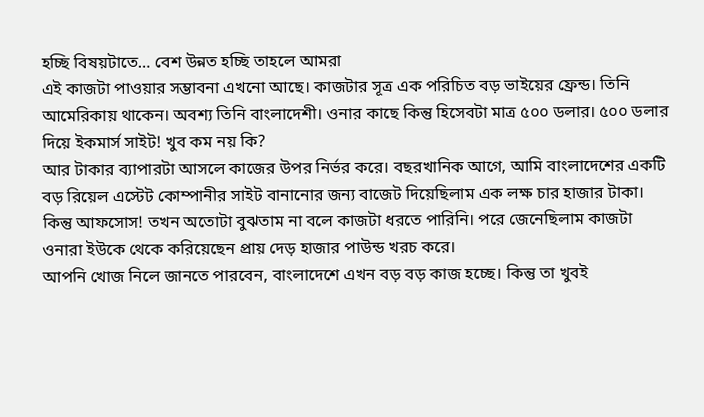হচ্ছি বিষয়টাতে… বেশ উন্নত হচ্ছি তাহলে আমরা
এই কাজটা পাওয়ার সম্ভাবনা এখনো আছে। কাজটার সূত্র এক পরিচিত বড় ভাইয়ের ফ্রেন্ড। তিনি আমেরিকায় থাকেন। অবশ্য তিনি বাংলাদেশী। ওনার কাছে কিন্তু হিসেবটা মাত্র ৫০০ ডলার। ৫০০ ডলার দিয়ে ইকমার্স সাইট! খুব কম নয় কি?
আর টাকার ব্যাপারটা আসলে কাজের উপর নির্ভর করে। বছরখানিক আগে, আমি বাংলাদেশের একটি বড় রিয়েল এস্টেট কোম্পানীর সাইট বানানোর জন্য বাজেট দিয়েছিলাম এক লক্ষ চার হাজার টাকা। কিন্তু আফসোস! তখন অতোটা বুঝতাম না বলে কাজটা ধরতে পারিনি। পরে জেনেছিলাম কাজটা ওনারা ইউকে থেকে করিয়েছেন প্রায় দেড় হাজার পাউন্ড খরচ করে।
আপনি খোজ নিলে জানতে পারবেন, বাংলাদেশে এখন বড় বড় কাজ হচ্ছে। কিন্তু তা খুবই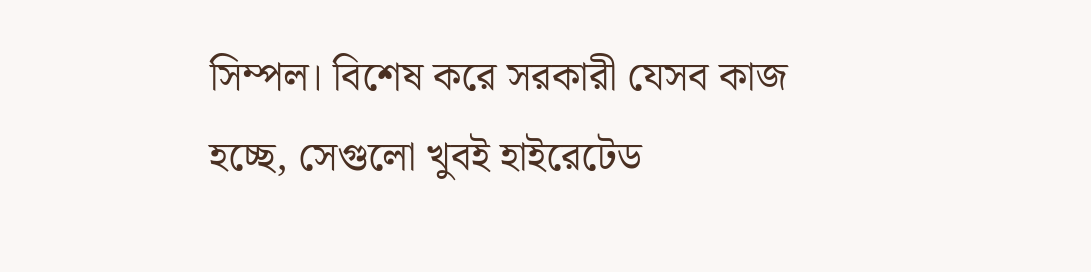সিম্পল। বিশেষ করে সরকারী যেসব কাজ হচ্ছে, সেগুলো খুবই হাইরেটেড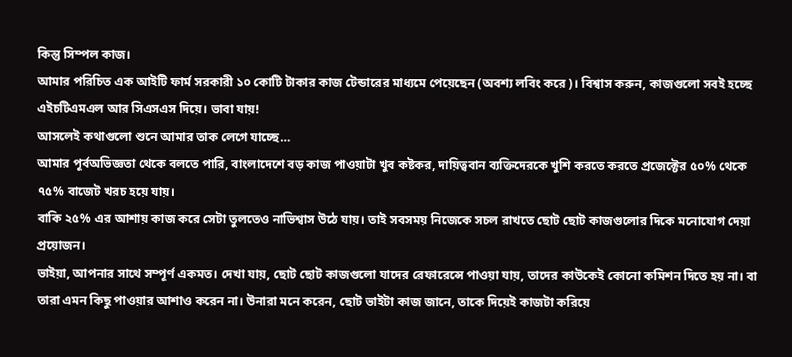কিন্তু সিম্পল কাজ।
আমার পরিচিত এক আইটি ফার্ম সরকারী ১০ কোটি টাকার কাজ টেন্ডারের মাধ্যমে পেয়েছেন (অবশ্য লবিং করে)। বিশ্বাস করুন, কাজগুলো সবই হচ্ছে এইচটিএমএল আর সিএসএস দিয়ে। ভাবা যায়!
আসলেই কথাগুলো শুনে আমার তাক লেগে যাচ্ছে…
আমার পূর্বঅভিজ্ঞতা থেকে বলতে পারি, বাংলাদেশে বড় কাজ পাওয়াটা খুব কষ্টকর, দায়িত্ববান ব্যক্তিদেরকে খুশি করতে করতে প্রজেক্টের ৫০% থেকে ৭৫% বাজেট খরচ হয়ে যায়।
বাকি ২৫% এর আশায় কাজ করে সেটা তুলতেও নাভিশ্বাস উঠে যায়। তাই সবসময় নিজেকে সচল রাখতে ছোট ছোট কাজগুলোর দিকে মনোযোগ দেয়া প্রয়োজন।
ভাইয়া, আপনার সাথে সম্পূর্ণ একমত। দেখা যায়, ছোট ছোট কাজগুলো যাদের রেফারেন্সে পাওয়া যায়, তাদের কাউকেই কোনো কমিশন দিতে হয় না। বা তারা এমন কিছু পাওয়ার আশাও করেন না। উনারা মনে করেন, ছোট ভাইটা কাজ জানে, তাকে দিয়েই কাজটা করিয়ে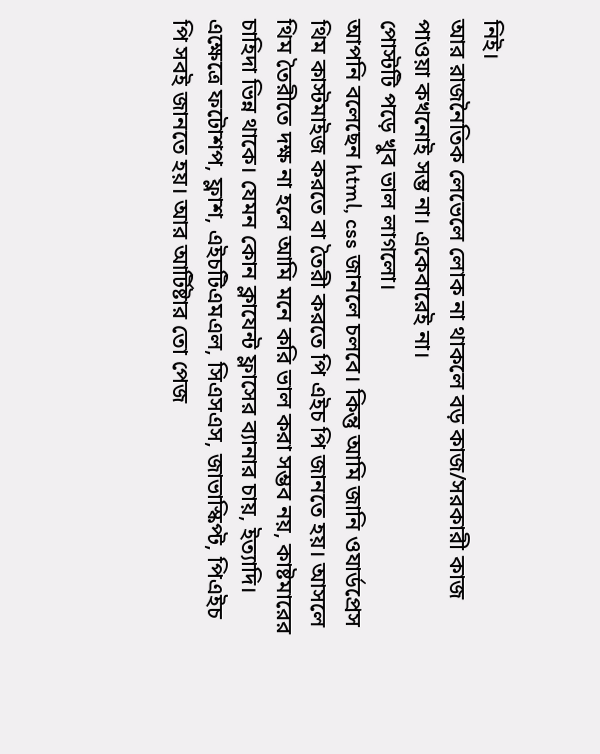নিই।
আর রাজনৈতিক লেভেলে লোক না থাকলে বড় কাজ/সরকারী কাজ পাওয়া কখনোই সম্ভ না। একেবারেই না।
পোস্টটি পড়ে খুব ভাল লাগলো।
আপনি বলেছেন html, css জানলে চলবে। কিন্তু আমি জানি ওযার্ডপ্রেস থিম কাস্টমাইজ করতে বা তৈরী করতে পি এইচ পি জানতে হয়। আসলে থিম তৈরীতে দক্ষ না হলে আমি মনে করি ভাল করা সম্ভব নয়, কাষ্টমারের চাহিদা ভিন্ন থাকে। যেমন কোন ক্লাযেন্ট ফ্লাসের ব্যানার চায়, ইত্যাদি। এক্ষেত্রে ফটোশপ, ফ্লাশ, এইচটিএমএল, সিএসএস, জাভাস্কিপ্ট, পিএইচ পি সবই জানতে হয়। আর আর্টিষ্টার তো পেজ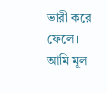ভারী করে ফেলে। আমি মূল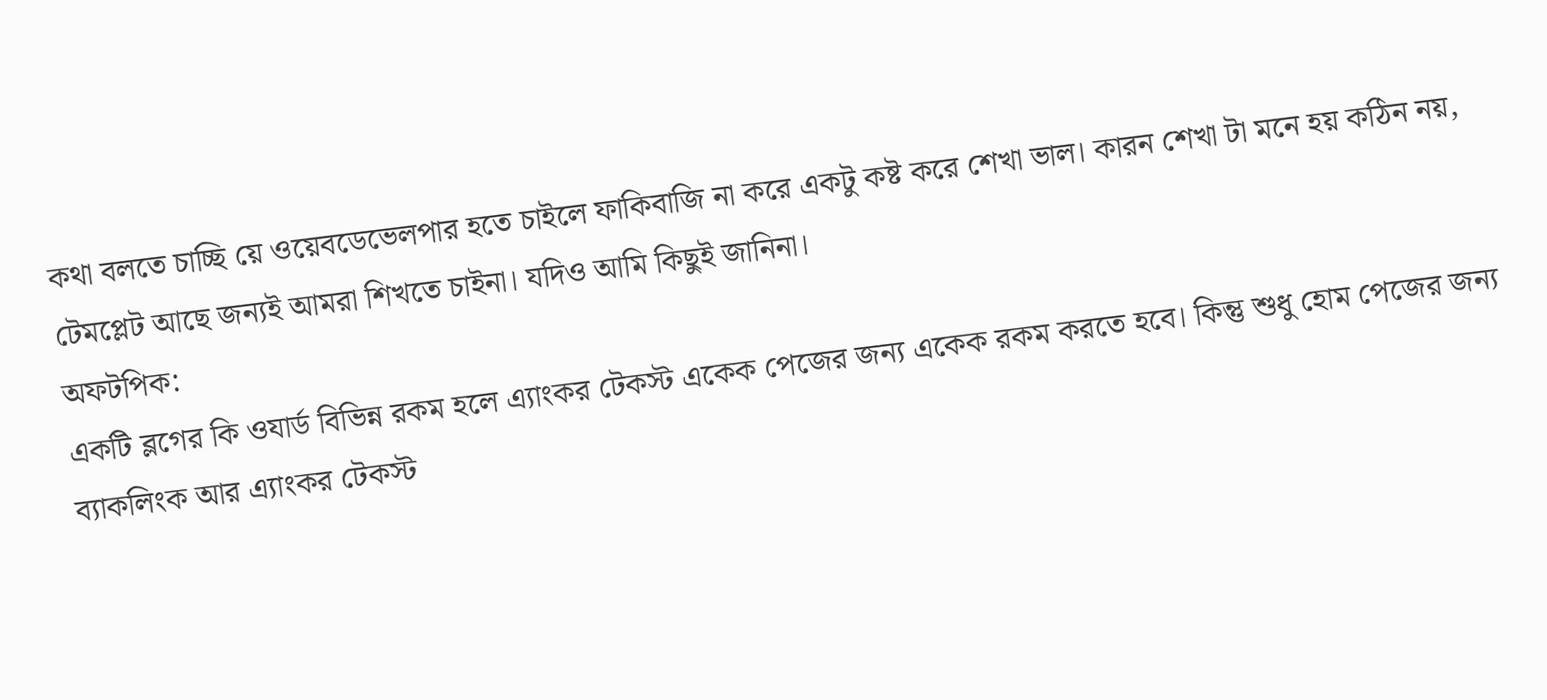কথা বলতে চাচ্ছি য়ে ওয়েবডেভেলপার হতে চাইলে ফাকিবাজি না করে একটু কষ্ট করে শেখা ভাল। কারন শেখা টা মনে হয় কঠিন নয়, টেমপ্লেট আছে জন্যই আমরা শিখতে চাইনা। যদিও আমি কিছুই জানিনা।
অফটপিক:
একটি ব্লগের কি ওযার্ড বিভিন্ন রকম হলে এ্যাংকর টেকস্ট একেক পেজের জন্য একেক রকম করতে হবে। কিন্তু শুধু হোম পেজের জন্য ব্যাকলিংক আর এ্যাংকর টেকস্ট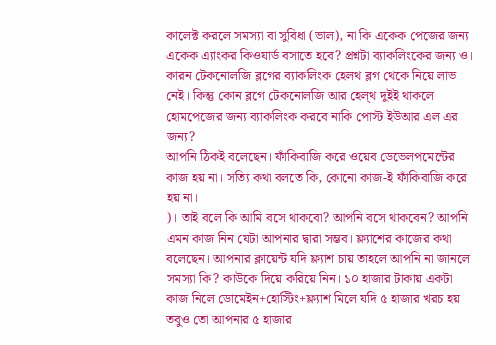কালেক্ট করলে সমস্যা বা সুবিধা (ভাল), না কি একেক পেজের জন্য একেক এ্যাংকর কিওযার্ড বসাতে হবে? প্রশ্নটা ব্যাকলিংকের জন্য ও। কারন টেকনোলজি ব্লগের ব্যাকলিংক হেলথ ব্লগ থেকে নিয়ে লাভ নেই। কিন্তু কোন ব্লগে টেকনোলজি আর হেল্থ দুইই থাকলে হোমপেজের জন্য ব্যাকলিংক করবে নাকি পোস্ট ইউআর এল এর জন্য?
আপনি ঠিকই বলেছেন। ফাঁকিবাজি করে ওয়েব ডেভেলপমেন্টের কাজ হয় না। সত্যি কথা বলতে কি, কোনো কাজ-ই ফাঁকিবাজি করে হয় না।
)। তাই বলে কি আমি বসে থাকবো? আপনি বসে থাকবেন? আপনি এমন কাজ নিন যেটা আপনার দ্বারা সম্ভব। ফ্ল্যাশের কাজের কথা বলেছেন। আপনার ক্লায়েন্ট যদি ফ্ল্যাশ চায় তাহলে আপনি না জানলে সমস্যা কি? কাউকে দিয়ে করিয়ে নিন। ১০ হাজার টাকায় একটা কাজ নিলে ডোমেইন+হোস্টিং+ফ্ল্যাশ মিলে যদি ৫ হাজার খরচ হয় তবুও তো আপনার ৫ হাজার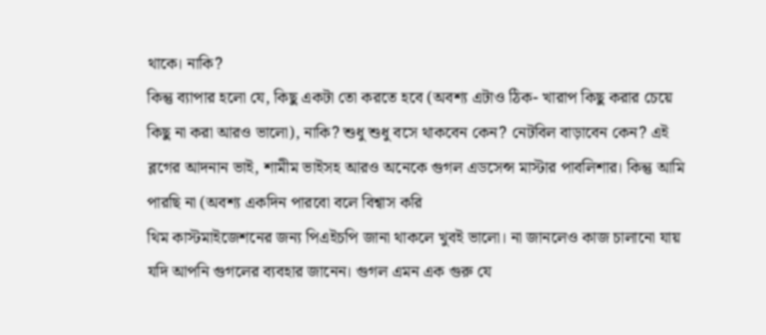থাকে। নাকি?
কিন্তু ব্যাপার হলো যে, কিছু একটা তো করতে হবে (অবশ্য এটাও ঠিক- খারাপ কিছু করার চেয়ে কিছু না করা আরও ভালো), নাকি? শুধু শুধু বসে থাকবেন কেন? নেটবিল বাড়াবেন কেন? এই ব্লগের আদনান ভাই, শামীম ভাইসহ আরও অনেকে গুগল এডসেন্স মাস্টার পাবলিশার। কিন্তু আমি পারছি না (অবশ্য একদিন পারবো বলে বিশ্বাস করি
থিম কাস্টমাইজেশনের জন্য পিএইচপি জানা থাকলে খুবই ভালো। না জানলেও কাজ চালানো যায় যদি আপনি গুগলের ব্যবহার জানেন। গুগল এমন এক গুরু যে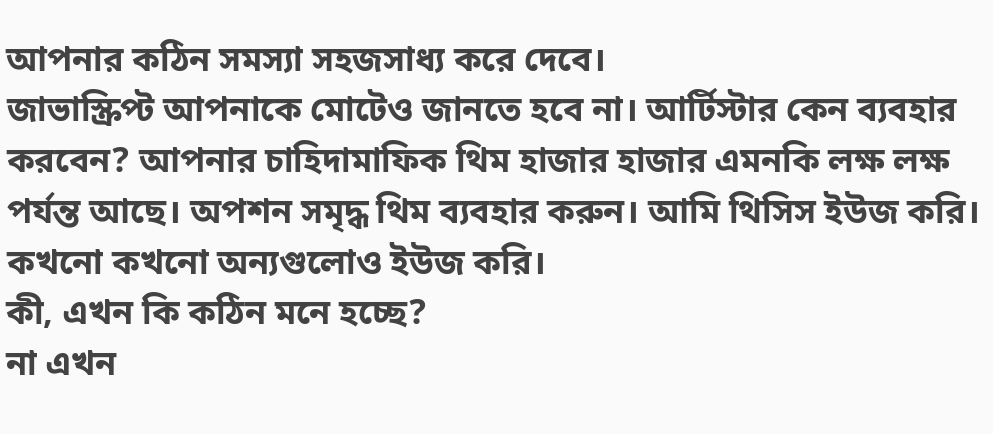আপনার কঠিন সমস্যা সহজসাধ্য করে দেবে।
জাভাস্ক্রিপ্ট আপনাকে মোটেও জানতে হবে না। আর্টিস্টার কেন ব্যবহার করবেন? আপনার চাহিদামাফিক থিম হাজার হাজার এমনকি লক্ষ লক্ষ পর্যন্ত আছে। অপশন সমৃদ্ধ থিম ব্যবহার করুন। আমি থিসিস ইউজ করি। কখনো কখনো অন্যগুলোও ইউজ করি।
কী, এখন কি কঠিন মনে হচ্ছে?
না এখন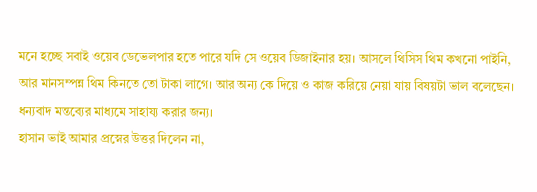মনে হচ্ছে সবাই ওয়েব ডেভেলপার হতে পারে যদি সে ওয়েব ডিজাইনার হয়। আসলে থিসিস থিম কখনো পাইনি, আর মানসম্পন্ন থিম কিনতে তো টাকা লাগে। আর অন্য কে দিয়ে ও কাজ করিয়ে নেয়া যায় বিষয়টা ভাল বলেছেন। ধন্যবাদ মন্তব্যের মাধ্যমে সাহায্য করার জন্য।
হাসান ভাই আমার প্রস্নের উত্তর দিলেন না,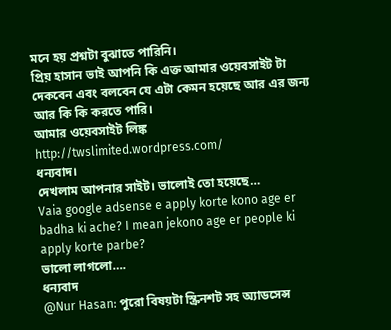মনে হয় প্রশ্নটা বুঝাতে পারিনি।
প্রিয় হাসান ভাই আপনি কি এক্ত আমার ওয়েবসাইট টা দেকবেন এবং বলবেন যে এটা কেমন হয়েছে আর এর জন্য আর কি কি করতে পারি।
আমার ওয়েবসাইট লিঙ্ক http://twslimited.wordpress.com/
ধন্যবাদ।
দেখলাম আপনার সাইট। ভালোই তো হয়েছে…
Vaia google adsense e apply korte kono age er badha ki ache? I mean jekono age er people ki apply korte parbe?
ভালো লাগলো….
ধন্যবাদ
@Nur Hasan: পুরো বিষয়টা স্ক্রিনশট সহ অ্যাডসেন্স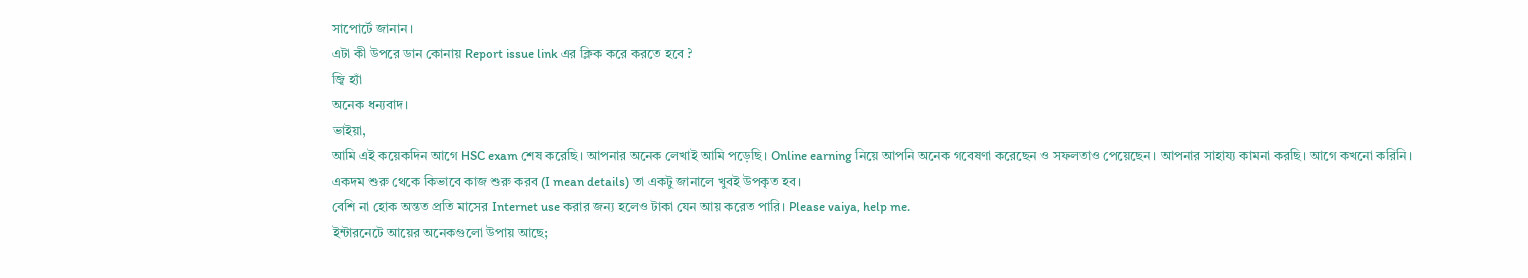সাপোর্টে জানান।
এটা কী উপরে ডান কোনায় Report issue link এর ক্লিক করে করতে হবে ?
জ্বি হ্যাঁ
অনেক ধন্যবাদ।
ভাইয়া,
আমি এই কয়েকদিন আগে HSC exam শেষ করেছি। আপনার অনেক লেখাই আমি পড়েছি। Online earning নিয়ে আপনি অনেক গবেষণা করেছেন ও সফলতাও পেয়েছেন। আপনার সাহায্য কামনা করছি। আগে কখনো করিনি।
একদম শুরু থেকে কিভাবে কাজ শুরু করব (I mean details) তা একটু জানালে খুবই উপকৃত হব।
বেশি না হোক অন্তত প্রতি মাসের Internet use করার জন্য হলেও টাকা যেন আয় করেত পারি। Please vaiya, help me.
ইন্টারনেটে আয়ের অনেকগুলো উপায় আছে;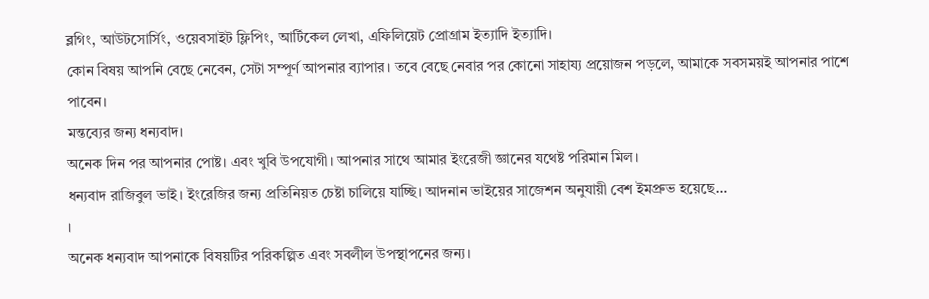ব্লগিং, আউটসোর্সিং, ওয়েবসাইট ফ্লিপিং, আর্টিকেল লেখা, এফিলিয়েট প্রোগ্রাম ইত্যাদি ইত্যাদি।
কোন বিষয় আপনি বেছে নেবেন, সেটা সম্পূর্ণ আপনার ব্যাপার। তবে বেছে নেবার পর কোনো সাহায্য প্রয়োজন পড়লে, আমাকে সবসময়ই আপনার পাশে পাবেন।
মন্তব্যের জন্য ধন্যবাদ।
অনেক দিন পর আপনার পোষ্ট। এবং খুবি উপযোগী। আপনার সাথে আমার ইংরেজী জ্ঞানের যথেষ্ট পরিমান মিল।
ধন্যবাদ রাজিবুল ভাই। ইংরেজির জন্য প্রতিনিয়ত চেষ্টা চালিয়ে যাচ্ছি। আদনান ভাইয়ের সাজেশন অনুযায়ী বেশ ইমপ্রুভ হয়েছে…
।
অনেক ধন্যবাদ আপনাকে বিষয়টির পরিকল্পিত এবং সবলীল উপস্থাপনের জন্য।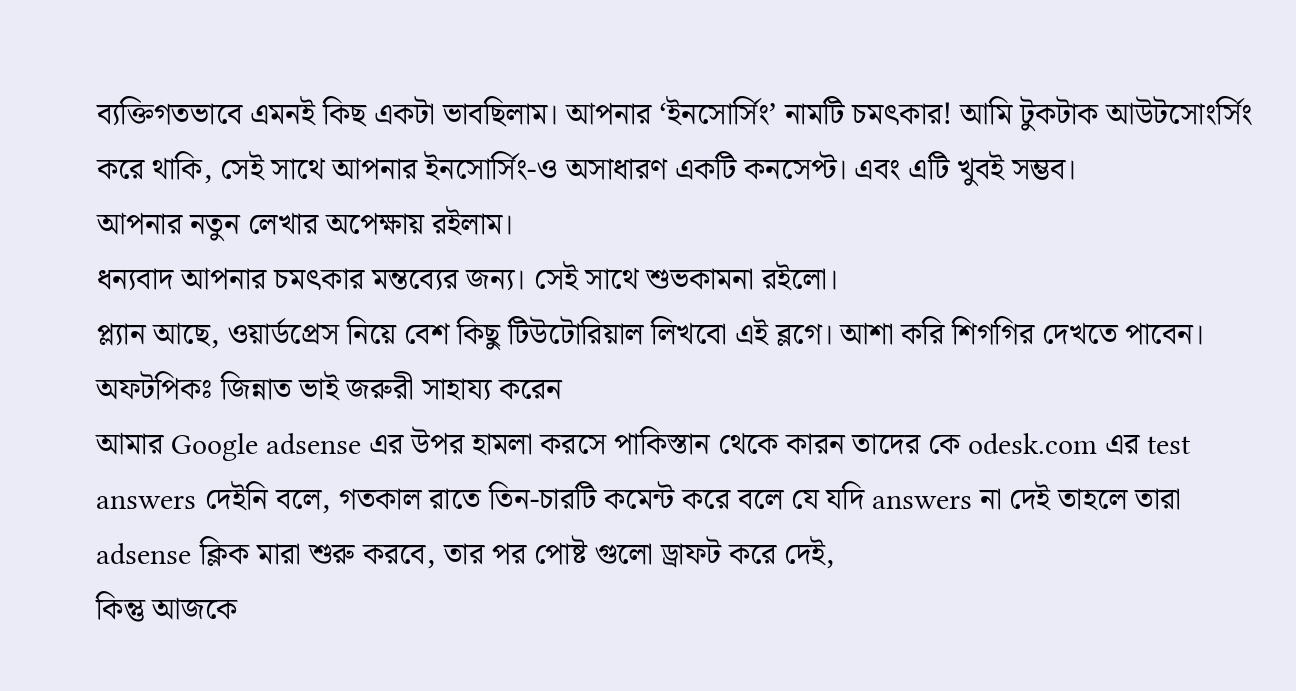ব্যক্তিগতভাবে এমনই কিছ একটা ভাবছিলাম। আপনার ‘ইনসোর্সিং’ নামটি চমৎকার! আমি টুকটাক আউটসোংর্সিং করে থাকি, সেই সাথে আপনার ইনসোর্সিং-ও অসাধারণ একটি কনসেপ্ট। এবং এটি খুবই সম্ভব।
আপনার নতুন লেখার অপেক্ষায় রইলাম।
ধন্যবাদ আপনার চমৎকার মন্তব্যের জন্য। সেই সাথে শুভকামনা রইলো।
প্ল্যান আছে, ওয়ার্ডপ্রেস নিয়ে বেশ কিছু টিউটোরিয়াল লিখবো এই ব্লগে। আশা করি শিগগির দেখতে পাবেন।
অফটপিকঃ জিন্নাত ভাই জরুরী সাহায্য করেন
আমার Google adsense এর উপর হামলা করসে পাকিস্তান থেকে কারন তাদের কে odesk.com এর test answers দেইনি বলে, গতকাল রাতে তিন-চারটি কমেন্ট করে বলে যে যদি answers না দেই তাহলে তারা adsense ক্লিক মারা শুরু করবে, তার পর পোষ্ট গুলো ড্রাফট করে দেই,
কিন্তু আজকে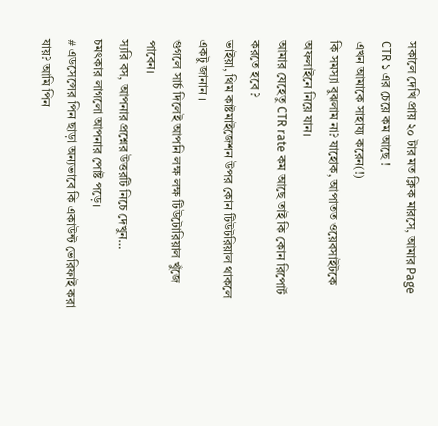সকালে দেখি প্রায় ২০ টার মত ক্লিক মারসে, আমার Page CTR ১ এর চেয়ে কম আছে !
এখন আমাকে সাহায্য করেন(!)
কি সমস্যা বুঝলাম না? যাহোক, আপাতত ওয়েবসাইটকে অফলাইনে নিয়ে যান।
আমার যেহেতু CTR rate কম আছে তাই কি কোন রিপোর্ট করতে হবে ?
ভাইয়া, থিম কাষ্টমাইজেশন উপর কোন টিউটরিয়াল থাকলে একটু জানান ।
গুগলে সার্চ দিলেই আপনি লক্ষ লক্ষ টিউটোরিয়াল খুঁজে পাবেন।
স্যরি বস, আপনার প্রশ্নের উত্তরটি নিচে দেখুন…
চমৎকার লাগলো আপনার পোষ্ট পড়ে।
# এডসেন্সের পিন ছাড়া অন্যভাবে কি একাউন্ট ভেরিফাই করা যায়? আমি পিন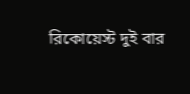রিকোয়েস্ট দুই বার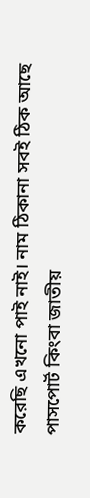করেছি এখনো পাই নাই। নাম ঠিকানা সবই ঠিক আছে
পাসপোর্ট কিংবা জাতীয়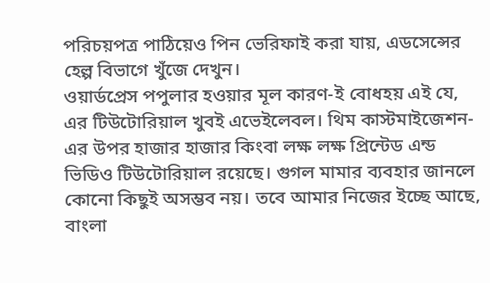পরিচয়পত্র পাঠিয়েও পিন ভেরিফাই করা যায়, এডসেন্সের হেল্প বিভাগে খুঁজে দেখুন।
ওয়ার্ডপ্রেস পপুলার হওয়ার মূল কারণ-ই বোধহয় এই যে, এর টিউটোরিয়াল খুবই এভেইলেবল। থিম কাস্টমাইজেশন-এর উপর হাজার হাজার কিংবা লক্ষ লক্ষ প্রিন্টেড এন্ড ভিডিও টিউটোরিয়াল রয়েছে। গুগল মামার ব্যবহার জানলে কোনো কিছুই অসম্ভব নয়। তবে আমার নিজের ইচ্ছে আছে, বাংলা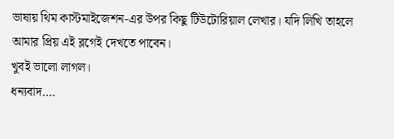ভাষায় থিম কাস্টমাইজেশন-এর উপর কিছু টিউটোরিয়াল লেখার। যদি লিখি তাহলে আমার প্রিয় এই ব্লগেই দেখতে পাবেন।
খুবই ভালো লাগল।
ধন্যবাদ….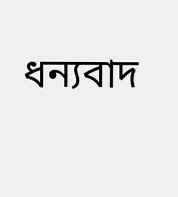ধন্যবাদ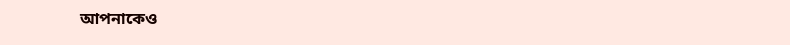আপনাকেও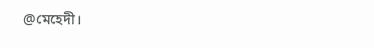@মেহেদী।